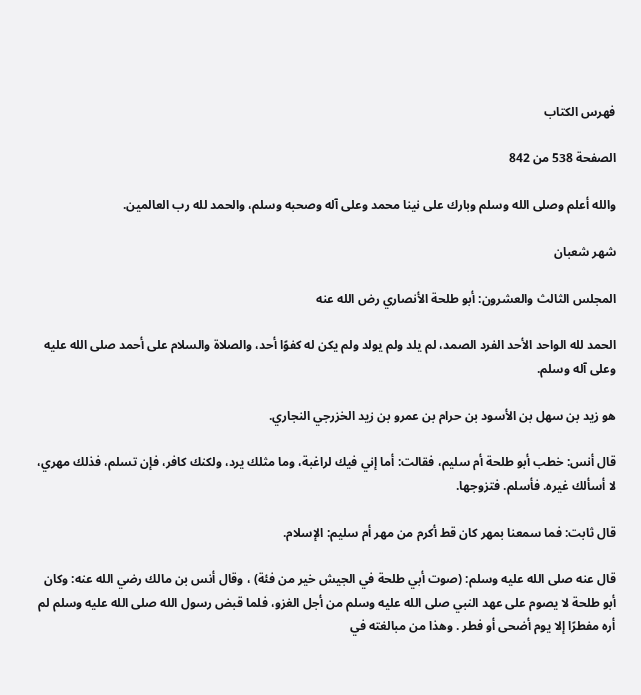فهرس الكتاب

الصفحة 538 من 842

والله أعلم وصلى الله وسلم وبارك على نينا محمد وعلى آله وصحبه وسلم، والحمد لله رب العالمين.

شهر شعبان

المجلس الثالث والعشرون: أبو طلحة الأنصاري رض الله عنه

الحمد لله الواحد الأحد الفرد الصمد، لم يلد ولم يولد ولم يكن له كفوًا أحد، والصلاة والسلام على أحمد صلى الله عليه وعلى آله وسلم.

هو زيد بن سهل بن الأسود بن حرام بن عمرو بن زيد الخزرجي النجاري.

قال أنس: خطب أبو طلحة أم سليم، فقالت: أما إني فيك لراغبة، وما مثلك يرد، ولكنك كافر، فإن تسلم، فذلك مهري، لا أسألك غيره. فأسلم. فتزوجها.

قال ثابت: فما سمعنا بمهر كان قط أكرم من مهر أم سليم: الإسلام.

قال عنه صلى الله عليه وسلم: (صوت أبي طلحة في الجيش خير من فئة) ، وقال أنس بن مالك رضي الله عنه: وكان أبو طلحة لا يصوم على عهد النبي صلى الله عليه وسلم من أجل الغزو، فلما قبض رسول الله صلى الله عليه وسلم لم أره مفطرًا إلا يوم أضحى أو فطر . وهذا من مبالغته في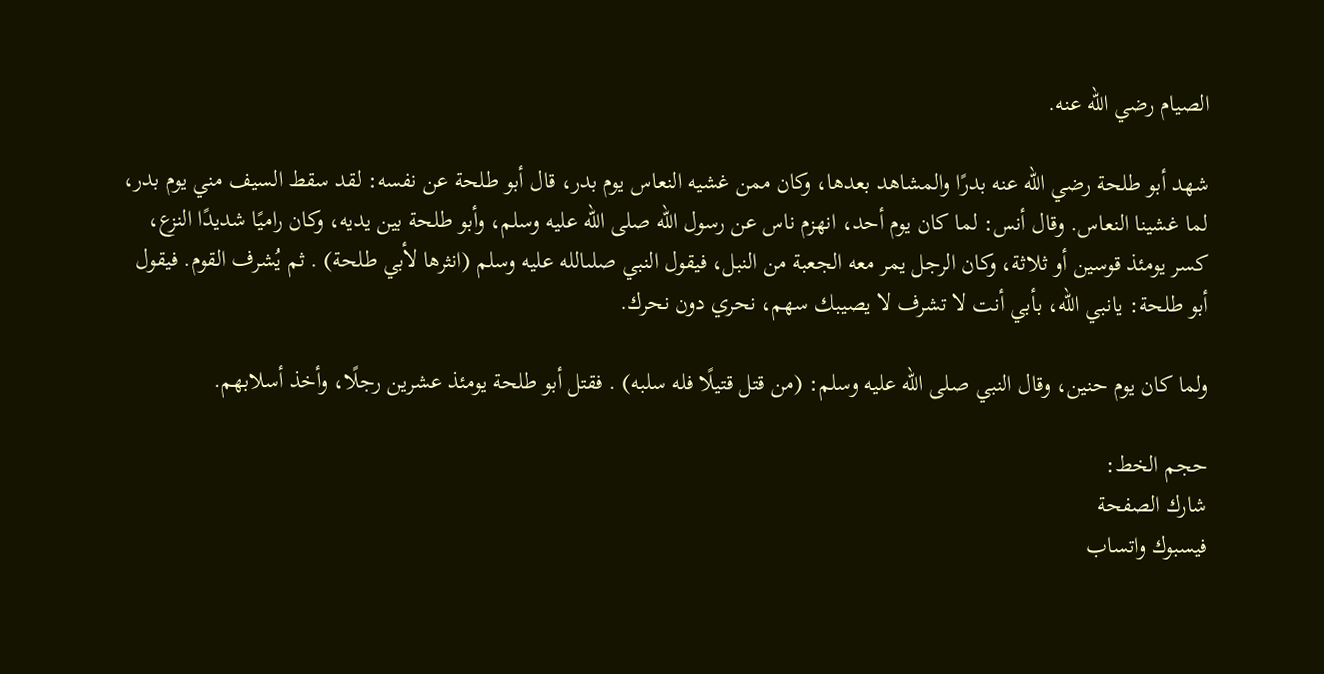الصيام رضي الله عنه.

شهد أبو طلحة رضي الله عنه بدرًا والمشاهد بعدها، وكان ممن غشيه النعاس يوم بدر، قال أبو طلحة عن نفسه: لقد سقط السيف مني يوم بدر، لما غشينا النعاس. وقال أنس: لما كان يوم أحد، انهزم ناس عن رسول الله صلى الله عليه وسلم، وأبو طلحة بين يديه، وكان راميًا شديدًا النزع، كسر يومئذ قوسين أو ثلاثة، وكان الرجل يمر معه الجعبة من النبل، فيقول النبي صلىالله عليه وسلم (انثرها لأبي طلحة) . ثم يُشرف القوم. فيقول أبو طلحة: يانبي الله، بأبي أنت لا تشرف لا يصيبك سهم، نحري دون نحرك.

ولما كان يوم حنين، وقال النبي صلى الله عليه وسلم: (من قتل قتيلًا فله سلبه) . فقتل أبو طلحة يومئذ عشرين رجلًا، وأخذ أسلابهم.

حجم الخط:
شارك الصفحة
فيسبوك واتساب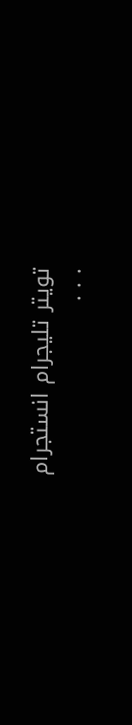تويتر تليجرام انستجرام
. . .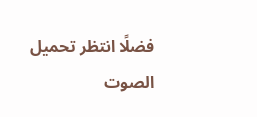فضلًا انتظر تحميل الصوت